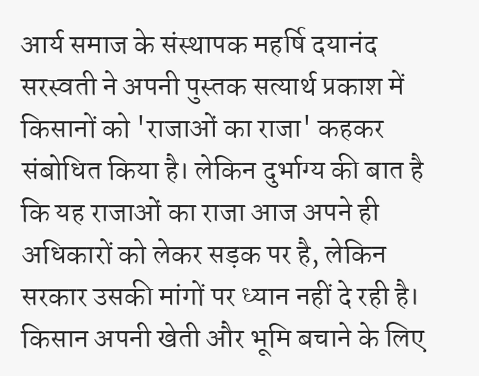आर्य समाज के संस्थापक महर्षि दयानंद सरस्वती ने अपनी पुस्तक सत्यार्थ प्रकाश में किसानों को 'राजाओं का राजा' कहकर संबोधित किया है। लेकिन दुर्भाग्य की बात है कि यह राजाओं का राजा आज अपने ही अधिकारों को लेकर सड़क पर है, लेकिन सरकार उसकी मांगों पर ध्यान नहीं दे रही है। किसान अपनी खेती और भूमि बचाने के लिए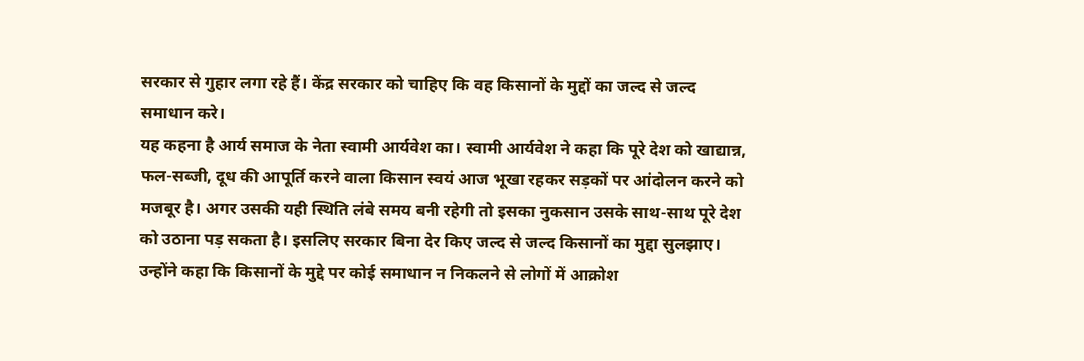सरकार से गुहार लगा रहे हैं। केंद्र सरकार को चाहिए कि वह किसानों के मुद्दों का जल्द से जल्द समाधान करे।
यह कहना है आर्य समाज के नेता स्वामी आर्यवेश का। स्वामी आर्यवेश ने कहा कि पूरे देश को खाद्यान्न, फल-सब्जी, दूध की आपूर्ति करने वाला किसान स्वयं आज भूखा रहकर सड़कों पर आंदोलन करने को मजबूर है। अगर उसकी यही स्थिति लंबे समय बनी रहेगी तो इसका नुकसान उसके साथ-साथ पूरे देश को उठाना पड़ सकता है। इसलिए सरकार बिना देर किए जल्द से जल्द किसानों का मुद्दा सुलझाए।
उन्होंने कहा कि किसानों के मुद्दे पर कोई समाधान न निकलने से लोगों में आक्रोश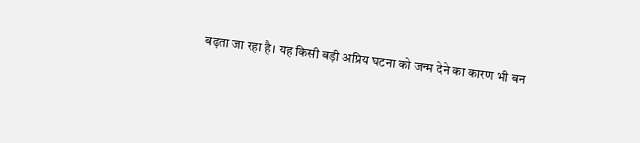बढ़ता जा रहा है। यह किसी बड़ी अप्रिय घटना को जन्म देने का कारण भी बन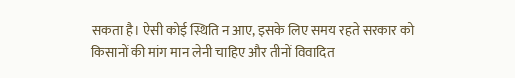सकता है। ऐसी कोई स्थिति न आए, इसके लिए समय रहते सरकार को किसानों की मांग मान लेनी चाहिए और तीनों विवादित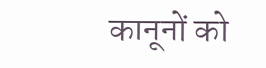कानूनों को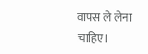वापस ले लेना चाहिए।